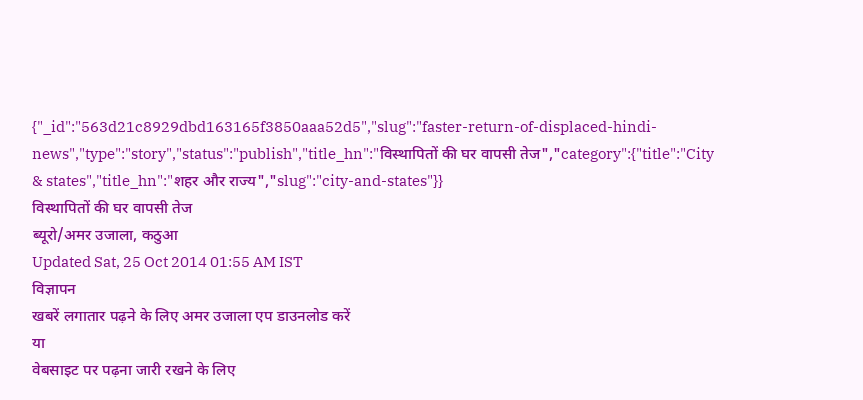{"_id":"563d21c8929dbd163165f3850aaa52d5","slug":"faster-return-of-displaced-hindi-news","type":"story","status":"publish","title_hn":"विस्थापितों की घर वापसी तेज","category":{"title":"City & states","title_hn":"शहर और राज्य","slug":"city-and-states"}}
विस्थापितों की घर वापसी तेज
ब्यूरो/अमर उजाला, कठुआ
Updated Sat, 25 Oct 2014 01:55 AM IST
विज्ञापन
खबरें लगातार पढ़ने के लिए अमर उजाला एप डाउनलोड करें
या
वेबसाइट पर पढ़ना जारी रखने के लिए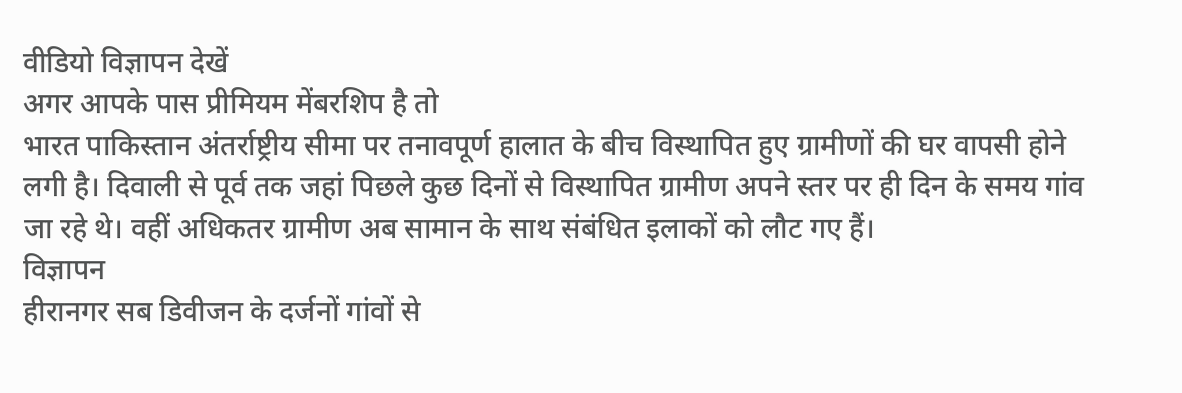वीडियो विज्ञापन देखें
अगर आपके पास प्रीमियम मेंबरशिप है तो
भारत पाकिस्तान अंतर्राष्ट्रीय सीमा पर तनावपूर्ण हालात के बीच विस्थापित हुए ग्रामीणों की घर वापसी होने लगी है। दिवाली से पूर्व तक जहां पिछले कुछ दिनों से विस्थापित ग्रामीण अपने स्तर पर ही दिन के समय गांव जा रहे थे। वहीं अधिकतर ग्रामीण अब सामान के साथ संबंधित इलाकों को लौट गए हैं।
विज्ञापन
हीरानगर सब डिवीजन के दर्जनों गांवों से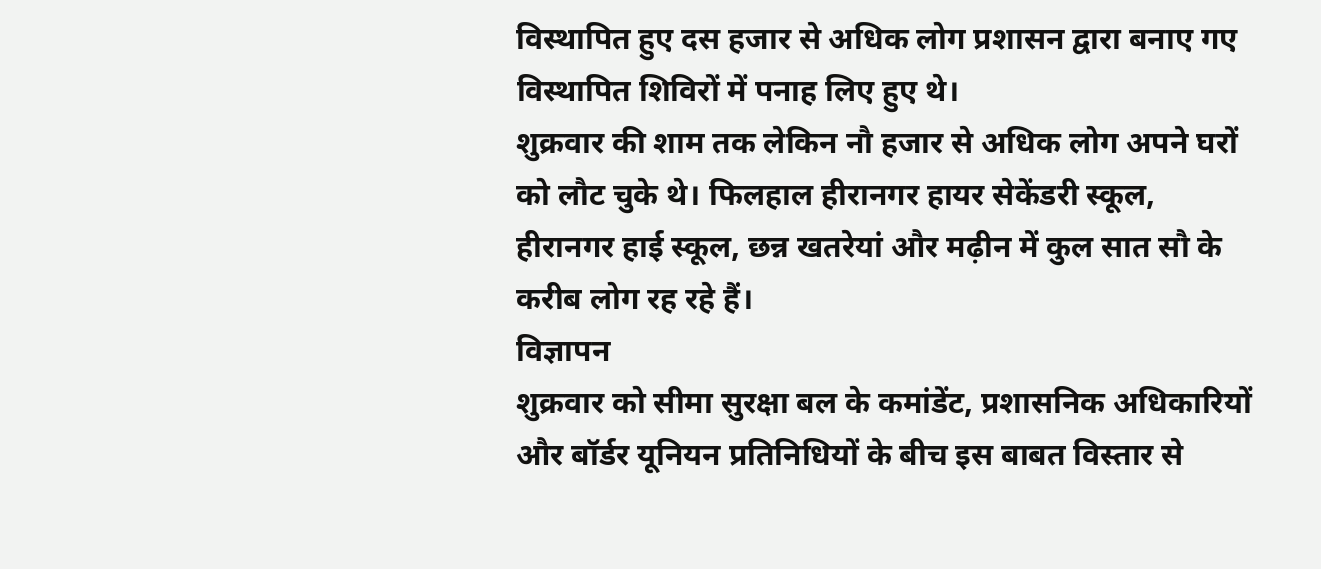विस्थापित हुए दस हजार से अधिक लोग प्रशासन द्वारा बनाए गए विस्थापित शिविरों में पनाह लिए हुए थे।
शुक्रवार की शाम तक लेकिन नौ हजार से अधिक लोग अपने घरों को लौट चुके थे। फिलहाल हीरानगर हायर सेकेंडरी स्कूल, हीरानगर हाई स्कूल, छन्न खतरेयां और मढ़ीन में कुल सात सौ के करीब लोग रह रहे हैं।
विज्ञापन
शुक्रवार को सीमा सुरक्षा बल के कमांडेंट, प्रशासनिक अधिकारियों और बॉर्डर यूनियन प्रतिनिधियों के बीच इस बाबत विस्तार से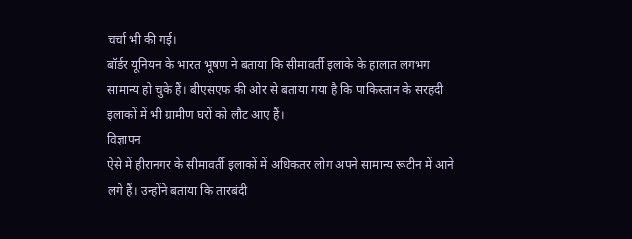चर्चा भी की गई।
बॉर्डर यूनियन के भारत भूषण ने बताया कि सीमावर्ती इलाके के हालात लगभग सामान्य हो चुके हैं। बीएसएफ की ओर से बताया गया है कि पाकिस्तान के सरहदी इलाकों में भी ग्रामीण घरों को लौट आए हैं।
विज्ञापन
ऐसे में हीरानगर के सीमावर्ती इलाकों में अधिकतर लोग अपने सामान्य रूटीन में आने लगे हैं। उन्होंने बताया कि तारबंदी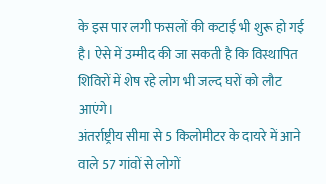के इस पार लगी फसलों की कटाई भी शुरू हो गई है। ऐसे में उम्मीद की जा सकती है कि विस्थापित शिविरों में शेष रहे लोग भी जल्द घरों को लौट आएंगे।
अंतर्राष्ट्रीय सीमा से 5 किलोमीटर के दायरे में आने वाले 57 गांवों से लोगों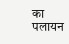का पलायन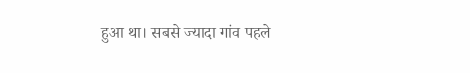हुआ था। सबसे ज्यादा गांव पहले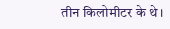तीन किलोमीटर के थे।